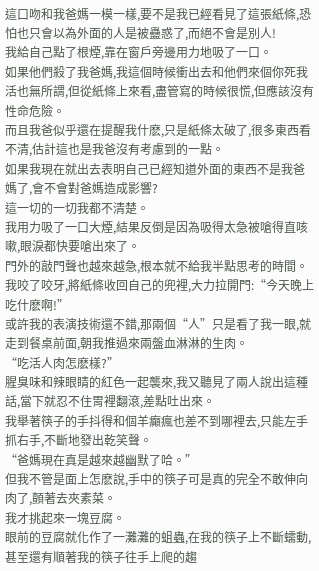這口吻和我爸媽一模一樣,要不是我已經看見了這張紙條,恐怕也只會以為外面的人是被蠱惑了,而絕不會是別人!
我給自己點了根煙,靠在窗戶旁邊用力地吸了一口。
如果他們殺了我爸媽,我這個時候衝出去和他們來個你死我活也無所謂,但從紙條上來看,盡管寫的時候很慌,但應該沒有性命危險。
而且我爸似乎還在提醒我什麽,只是紙條太破了,很多東西看不清,估計這也是我爸沒有考慮到的一點。
如果我現在就出去表明自己已經知道外面的東西不是我爸媽了,會不會對爸媽造成影響?
這一切的一切我都不清楚。
我用力吸了一口大煙,結果反倒是因為吸得太急被嗆得直咳嗽,眼淚都快要嗆出來了。
門外的敲門聲也越來越急,根本就不給我半點思考的時間。
我咬了咬牙,將紙條收回自己的兜裡,大力拉開門:“今天晚上吃什麽啊!”
或許我的表演技術還不錯,那兩個“人”只是看了我一眼,就走到餐桌前面,朝我推過來兩盤血淋淋的生肉。
“吃活人肉怎麽樣?”
腥臭味和辣眼睛的紅色一起襲來,我又聽見了兩人說出這種話,當下就忍不住胃裡翻滾,差點吐出來。
我舉著筷子的手抖得和個羊癲瘋也差不到哪裡去,只能左手抓右手,不斷地發出乾笑聲。
“爸媽現在真是越來越幽默了哈。”
但我不管是面上怎麽說,手中的筷子可是真的完全不敢伸向肉了,顫著去夾素菜。
我才挑起來一塊豆腐。
眼前的豆腐就化作了一灘灘的蛆蟲,在我的筷子上不斷蠕動,甚至還有順著我的筷子往手上爬的趨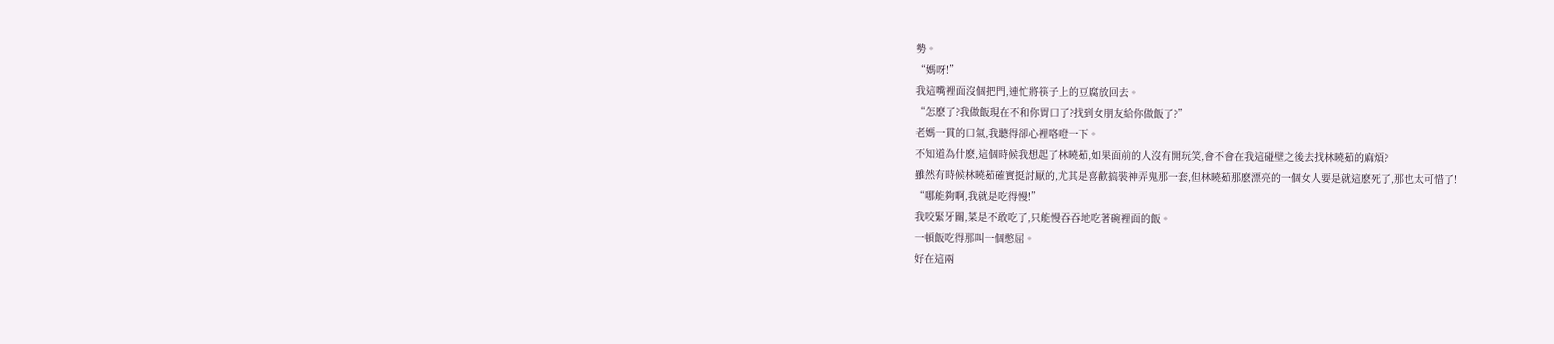勢。
“媽呀!”
我這嘴裡面沒個把門,連忙將筷子上的豆腐放回去。
“怎麽了?我做飯現在不和你胃口了?找到女朋友給你做飯了?”
老媽一貫的口氣,我聽得卻心裡咯噔一下。
不知道為什麽,這個時候我想起了林曉茹,如果面前的人沒有開玩笑,會不會在我這碰壁之後去找林曉茹的麻煩?
雖然有時候林曉茹確實挺討厭的,尤其是喜歡搞裝神弄鬼那一套,但林曉茹那麽漂亮的一個女人要是就這麽死了,那也太可惜了!
“哪能夠啊,我就是吃得慢!”
我咬緊牙關,菜是不敢吃了,只能慢吞吞地吃著碗裡面的飯。
一頓飯吃得那叫一個憋屈。
好在這兩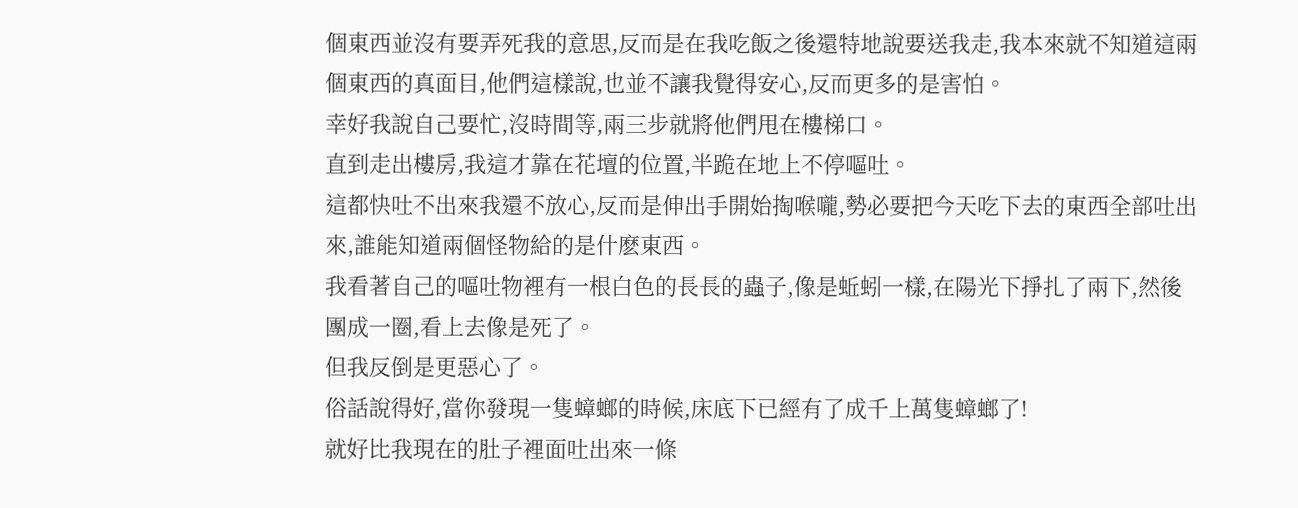個東西並沒有要弄死我的意思,反而是在我吃飯之後還特地說要送我走,我本來就不知道這兩個東西的真面目,他們這樣說,也並不讓我覺得安心,反而更多的是害怕。
幸好我說自己要忙,沒時間等,兩三步就將他們甩在樓梯口。
直到走出樓房,我這才靠在花壇的位置,半跪在地上不停嘔吐。
這都快吐不出來我還不放心,反而是伸出手開始掏喉嚨,勢必要把今天吃下去的東西全部吐出來,誰能知道兩個怪物給的是什麽東西。
我看著自己的嘔吐物裡有一根白色的長長的蟲子,像是蚯蚓一樣,在陽光下掙扎了兩下,然後團成一圈,看上去像是死了。
但我反倒是更惡心了。
俗話說得好,當你發現一隻蟑螂的時候,床底下已經有了成千上萬隻蟑螂了!
就好比我現在的肚子裡面吐出來一條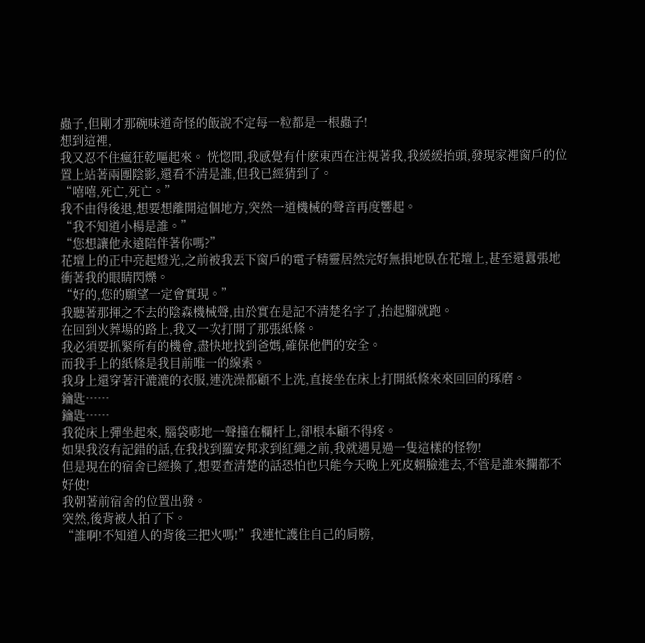蟲子,但剛才那碗味道奇怪的飯說不定每一粒都是一根蟲子!
想到這裡,
我又忍不住瘋狂乾嘔起來。 恍惚間,我感覺有什麽東西在注視著我,我緩緩抬頭,發現家裡窗戶的位置上站著兩團陰影,還看不清是誰,但我已經猜到了。
“嘻嘻,死亡,死亡。”
我不由得後退,想要想離開這個地方,突然一道機械的聲音再度響起。
“我不知道小楊是誰。”
“您想讓他永遠陪伴著你嗎?”
花壇上的正中亮起燈光,之前被我丟下窗戶的電子精靈居然完好無損地臥在花壇上,甚至還囂張地衝著我的眼睛閃爍。
“好的,您的願望一定會實現。”
我聽著那揮之不去的陰森機械聲,由於實在是記不清楚名字了,抬起腳就跑。
在回到火葬場的路上,我又一次打開了那張紙條。
我必須要抓緊所有的機會,盡快地找到爸媽,確保他們的安全。
而我手上的紙條是我目前唯一的線索。
我身上還穿著汗漉漉的衣服,連洗澡都顧不上洗,直接坐在床上打開紙條來來回回的琢磨。
鑰匙……
鑰匙……
我從床上彈坐起來, 腦袋嘭地一聲撞在欄杆上,卻根本顧不得疼。
如果我沒有記錯的話,在我找到羅安邦求到紅繩之前,我就遇見過一隻這樣的怪物!
但是現在的宿舍已經換了,想要查清楚的話恐怕也只能今天晚上死皮賴臉進去,不管是誰來攔都不好使!
我朝著前宿舍的位置出發。
突然,後背被人拍了下。
“誰啊!不知道人的背後三把火嗎!”我連忙護住自己的肩膀,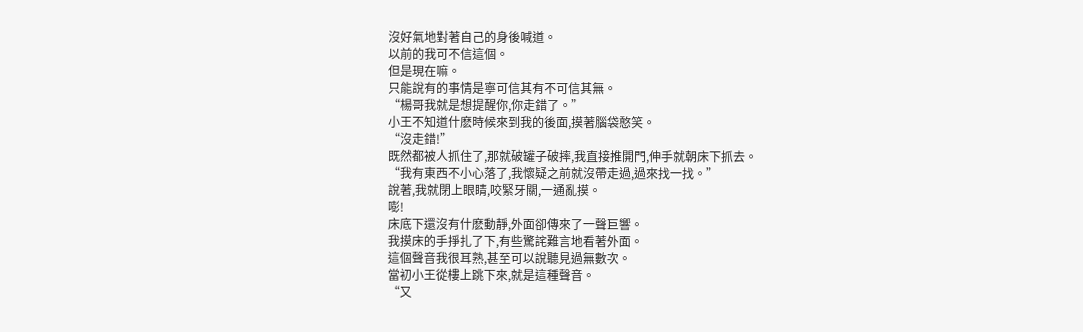沒好氣地對著自己的身後喊道。
以前的我可不信這個。
但是現在嘛。
只能說有的事情是寧可信其有不可信其無。
“楊哥我就是想提醒你,你走錯了。”
小王不知道什麽時候來到我的後面,摸著腦袋憨笑。
“沒走錯!”
既然都被人抓住了,那就破罐子破摔,我直接推開門,伸手就朝床下抓去。
“我有東西不小心落了,我懷疑之前就沒帶走過,過來找一找。”
說著,我就閉上眼睛,咬緊牙關,一通亂摸。
嘭!
床底下還沒有什麽動靜,外面卻傳來了一聲巨響。
我摸床的手掙扎了下,有些驚詫難言地看著外面。
這個聲音我很耳熟,甚至可以說聽見過無數次。
當初小王從樓上跳下來,就是這種聲音。
“又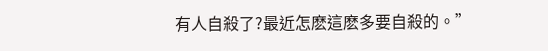有人自殺了?最近怎麽這麽多要自殺的。”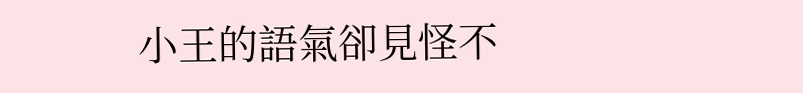小王的語氣卻見怪不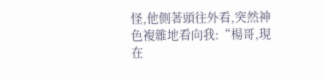怪,他側著頭往外看,突然神色複雜地看向我:“楊哥,現在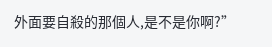外面要自殺的那個人,是不是你啊?”